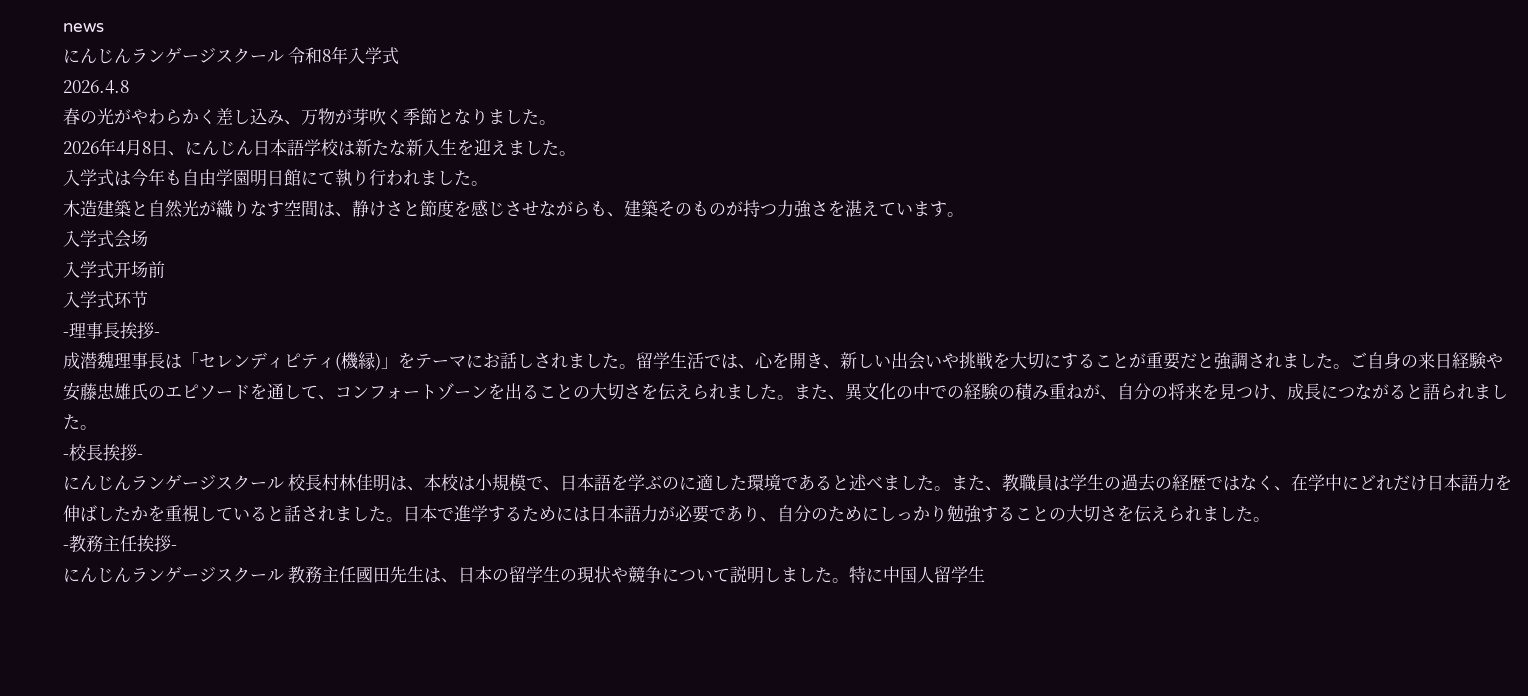news
にんじんランゲージスクール 令和8年入学式
2026.4.8
春の光がやわらかく差し込み、万物が芽吹く季節となりました。
2026年4月8日、にんじん日本語学校は新たな新入生を迎えました。
入学式は今年も自由学園明日館にて執り行われました。
木造建築と自然光が織りなす空間は、静けさと節度を感じさせながらも、建築そのものが持つ力強さを湛えています。
入学式会场
入学式开场前
入学式环节
-理事長挨拶-
成潜魏理事長は「セレンディピティ(機縁)」をテーマにお話しされました。留学生活では、心を開き、新しい出会いや挑戦を大切にすることが重要だと強調されました。ご自身の来日経験や安藤忠雄氏のエピソードを通して、コンフォートゾーンを出ることの大切さを伝えられました。また、異文化の中での経験の積み重ねが、自分の将来を見つけ、成長につながると語られました。
-校長挨拶-
にんじんランゲージスクール 校長村林佳明は、本校は小規模で、日本語を学ぶのに適した環境であると述べました。また、教職員は学生の過去の経歴ではなく、在学中にどれだけ日本語力を伸ばしたかを重視していると話されました。日本で進学するためには日本語力が必要であり、自分のためにしっかり勉強することの大切さを伝えられました。
-教務主任挨拶-
にんじんランゲージスクール 教務主任國田先生は、日本の留学生の現状や競争について説明しました。特に中国人留学生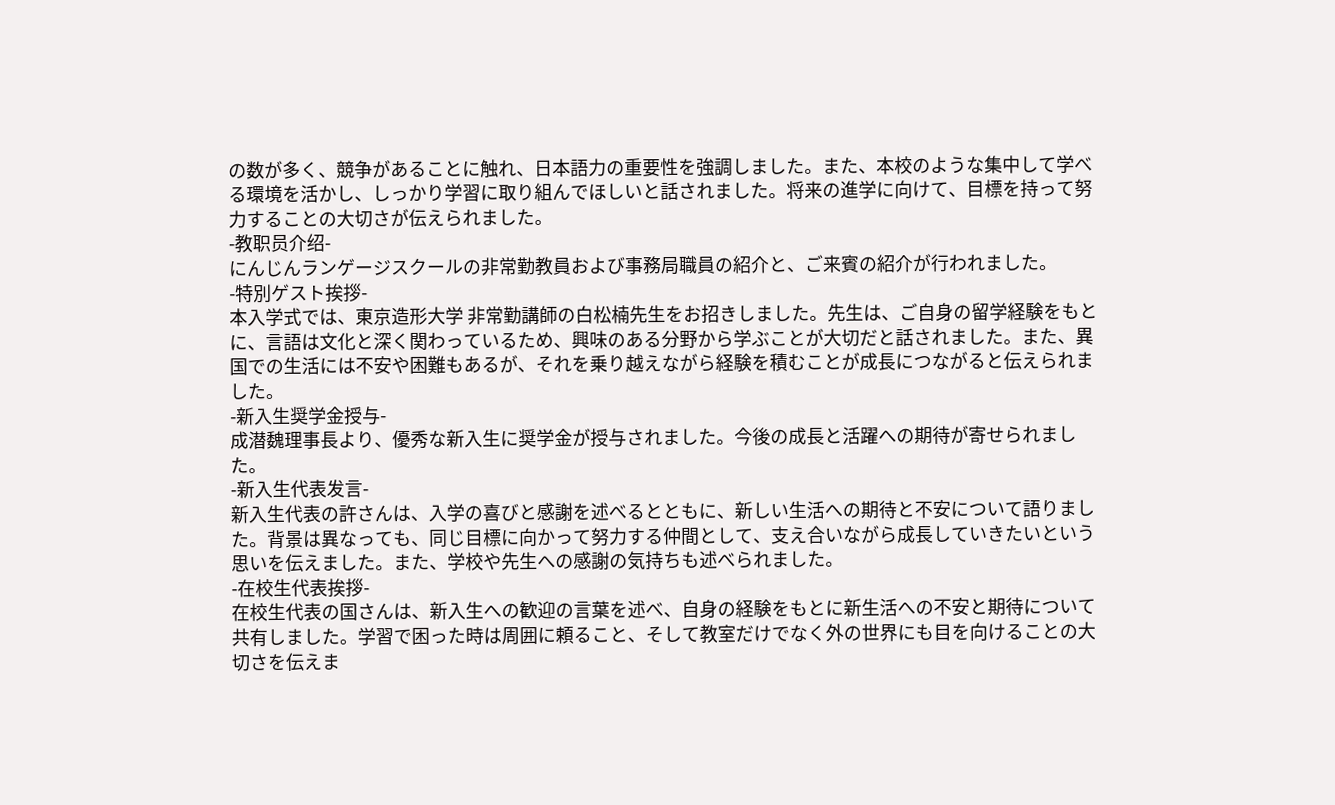の数が多く、競争があることに触れ、日本語力の重要性を強調しました。また、本校のような集中して学べる環境を活かし、しっかり学習に取り組んでほしいと話されました。将来の進学に向けて、目標を持って努力することの大切さが伝えられました。
-教职员介绍-
にんじんランゲージスクールの非常勤教員および事務局職員の紹介と、ご来賓の紹介が行われました。
-特別ゲスト挨拶-
本入学式では、東京造形大学 非常勤講師の白松楠先生をお招きしました。先生は、ご自身の留学経験をもとに、言語は文化と深く関わっているため、興味のある分野から学ぶことが大切だと話されました。また、異国での生活には不安や困難もあるが、それを乗り越えながら経験を積むことが成長につながると伝えられました。
-新入生奨学金授与-
成潜魏理事長より、優秀な新入生に奨学金が授与されました。今後の成長と活躍への期待が寄せられました。
-新入生代表发言-
新入生代表の許さんは、入学の喜びと感謝を述べるとともに、新しい生活への期待と不安について語りました。背景は異なっても、同じ目標に向かって努力する仲間として、支え合いながら成長していきたいという思いを伝えました。また、学校や先生への感謝の気持ちも述べられました。
-在校生代表挨拶-
在校生代表の国さんは、新入生への歓迎の言葉を述べ、自身の経験をもとに新生活への不安と期待について共有しました。学習で困った時は周囲に頼ること、そして教室だけでなく外の世界にも目を向けることの大切さを伝えま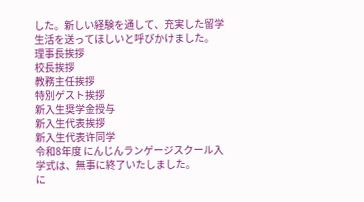した。新しい経験を通して、充実した留学生活を送ってほしいと呼びかけました。
理事長挨拶
校長挨拶
教務主任挨拶
特別ゲスト挨拶
新入生奨学金授与
新入生代表挨拶
新入生代表许同学
令和8年度 にんじんランゲージスクール入学式は、無事に終了いたしました。
に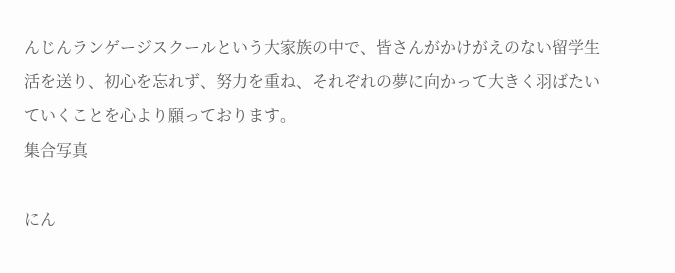んじんランゲージスクールという大家族の中で、皆さんがかけがえのない留学生活を送り、初心を忘れず、努力を重ね、それぞれの夢に向かって大きく羽ばたいていくことを心より願っております。
集合写真

にん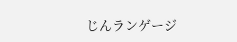じんランゲージ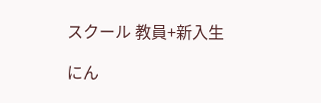スクール 教員+新入生

にん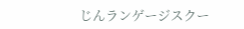じんランゲージスクー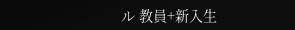ル 教員+新入生